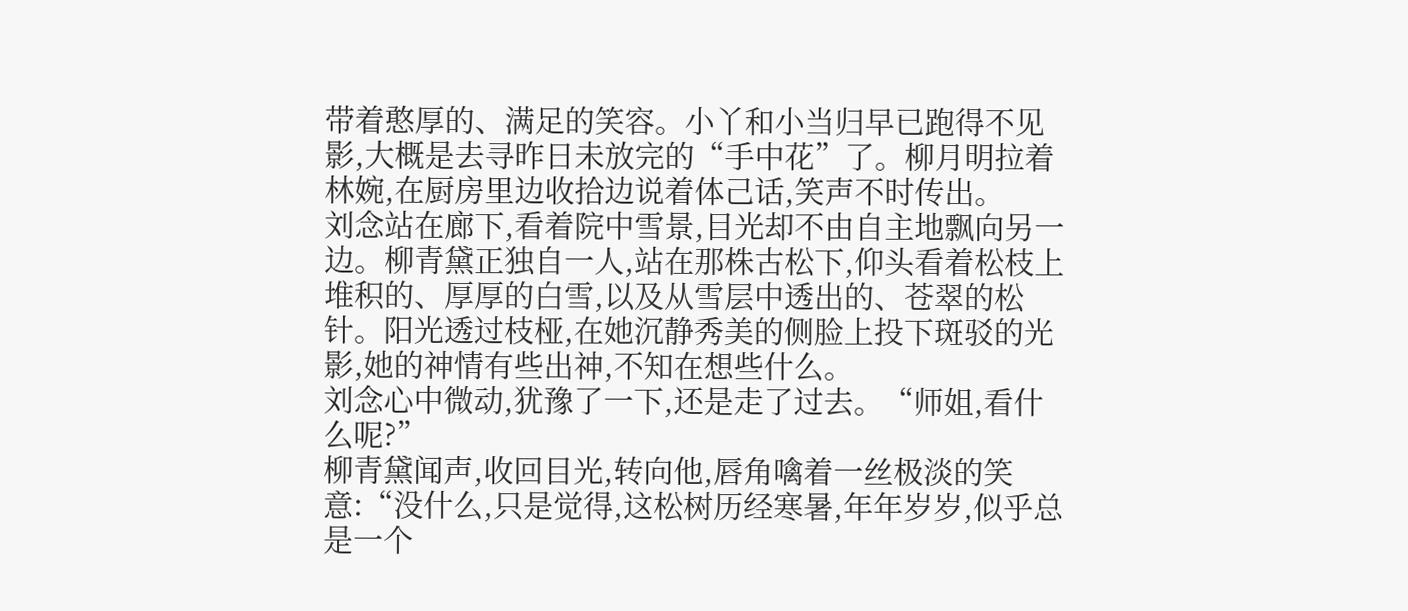带着憨厚的、满足的笑容。小丫和小当归早已跑得不见影,大概是去寻昨日未放完的“手中花”了。柳月明拉着林婉,在厨房里边收拾边说着体己话,笑声不时传出。
刘念站在廊下,看着院中雪景,目光却不由自主地飘向另一边。柳青黛正独自一人,站在那株古松下,仰头看着松枝上堆积的、厚厚的白雪,以及从雪层中透出的、苍翠的松针。阳光透过枝桠,在她沉静秀美的侧脸上投下斑驳的光影,她的神情有些出神,不知在想些什么。
刘念心中微动,犹豫了一下,还是走了过去。“师姐,看什么呢?”
柳青黛闻声,收回目光,转向他,唇角噙着一丝极淡的笑意:“没什么,只是觉得,这松树历经寒暑,年年岁岁,似乎总是一个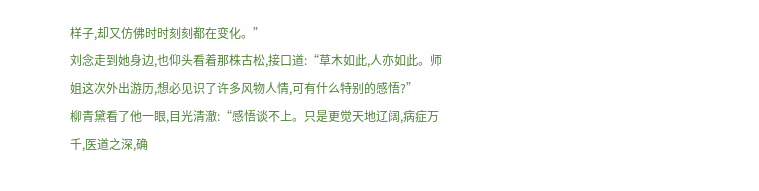样子,却又仿佛时时刻刻都在变化。”
刘念走到她身边,也仰头看着那株古松,接口道:“草木如此,人亦如此。师姐这次外出游历,想必见识了许多风物人情,可有什么特别的感悟?”
柳青黛看了他一眼,目光清澈:“感悟谈不上。只是更觉天地辽阔,病症万千,医道之深,确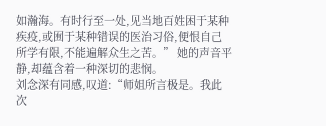如瀚海。有时行至一处,见当地百姓困于某种疾疫,或囿于某种错误的医治习俗,便恨自己所学有限,不能遍解众生之苦。” 她的声音平静,却蕴含着一种深切的悲悯。
刘念深有同感,叹道:“师姐所言极是。我此次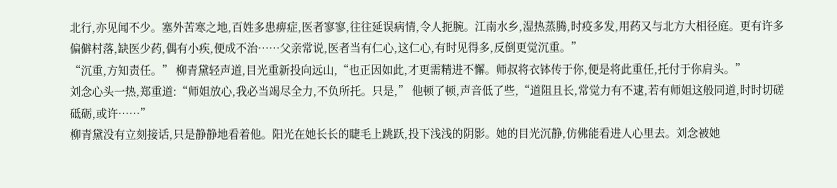北行,亦见闻不少。塞外苦寒之地,百姓多患痹症,医者寥寥,往往延误病情,令人扼腕。江南水乡,湿热蒸腾,时疫多发,用药又与北方大相径庭。更有许多偏僻村落,缺医少药,偶有小疾,便成不治……父亲常说,医者当有仁心,这仁心,有时见得多,反倒更觉沉重。”
“沉重,方知责任。” 柳青黛轻声道,目光重新投向远山,“也正因如此,才更需精进不懈。师叔将衣钵传于你,便是将此重任,托付于你肩头。”
刘念心头一热,郑重道:“师姐放心,我必当竭尽全力,不负所托。只是,” 他顿了顿,声音低了些,“道阻且长,常觉力有不逮,若有师姐这般同道,时时切磋砥砺,或许……”
柳青黛没有立刻接话,只是静静地看着他。阳光在她长长的睫毛上跳跃,投下浅浅的阴影。她的目光沉静,仿佛能看进人心里去。刘念被她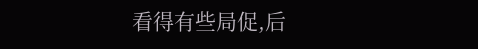看得有些局促,后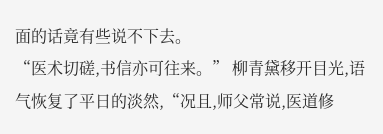面的话竟有些说不下去。
“医术切磋,书信亦可往来。” 柳青黛移开目光,语气恢复了平日的淡然,“况且,师父常说,医道修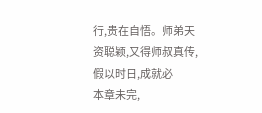行,贵在自悟。师弟天资聪颖,又得师叔真传,假以时日,成就必
本章未完,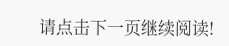请点击下一页继续阅读!